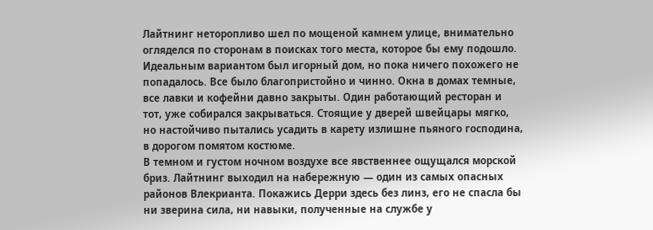Лайтнинг неторопливо шел по мощеной камнем улице, внимательно огляделся по сторонам в поисках того места, которое бы ему подошло. Идеальным вариантом был игорный дом, но пока ничего похожего не попадалось. Все было благопристойно и чинно. Окна в домах темные, все лавки и кофейни давно закрыты. Один работающий ресторан и тот, уже собирался закрываться. Стоящие у дверей швейцары мягко, но настойчиво пытались усадить в карету излишне пьяного господина, в дорогом помятом костюме.
В темном и густом ночном воздухе все явственнее ощущался морской бриз. Лайтнинг выходил на набережную — один из самых опасных районов Влекрианта. Покажись Дерри здесь без линз, его не спасла бы ни зверина сила, ни навыки, полученные на службе у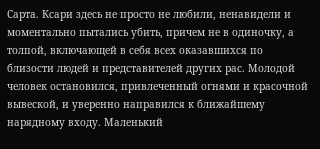Сарта. Ксари здесь не просто не любили, ненавидели и моментально пытались убить, причем не в одиночку, а толпой, включающей в себя всех оказавшихся по близости людей и представителей других рас. Молодой человек остановился, привлеченный огнями и красочной вывеской, и уверенно направился к ближайшему нарядному входу. Маленький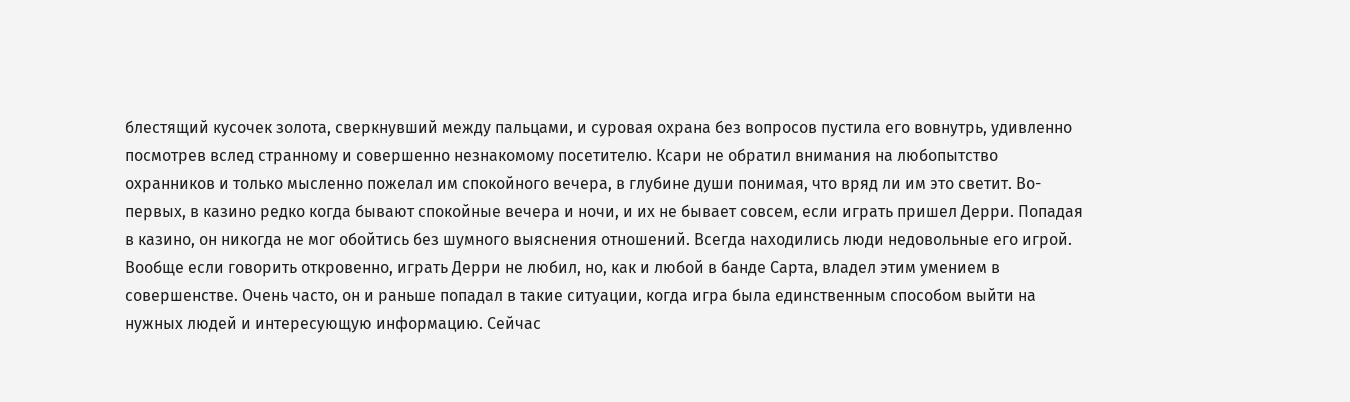блестящий кусочек золота, сверкнувший между пальцами, и суровая охрана без вопросов пустила его вовнутрь, удивленно посмотрев вслед странному и совершенно незнакомому посетителю. Ксари не обратил внимания на любопытство охранников и только мысленно пожелал им спокойного вечера, в глубине души понимая, что вряд ли им это светит. Во-первых, в казино редко когда бывают спокойные вечера и ночи, и их не бывает совсем, если играть пришел Дерри. Попадая в казино, он никогда не мог обойтись без шумного выяснения отношений. Всегда находились люди недовольные его игрой. Вообще если говорить откровенно, играть Дерри не любил, но, как и любой в банде Сарта, владел этим умением в совершенстве. Очень часто, он и раньше попадал в такие ситуации, когда игра была единственным способом выйти на нужных людей и интересующую информацию. Сейчас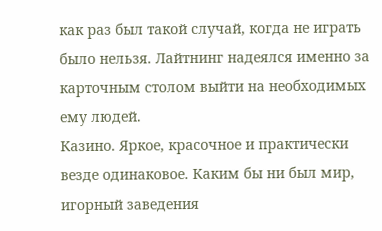как раз был такой случай, когда не играть было нельзя. Лайтнинг надеялся именно за карточным столом выйти на необходимых ему людей.
Казино. Яркое, красочное и практически везде одинаковое. Каким бы ни был мир, игорный заведения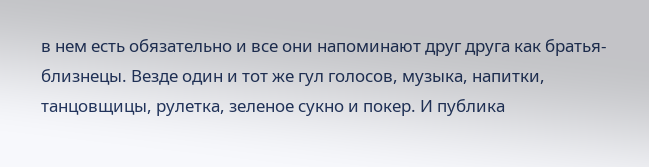в нем есть обязательно и все они напоминают друг друга как братья-близнецы. Везде один и тот же гул голосов, музыка, напитки, танцовщицы, рулетка, зеленое сукно и покер. И публика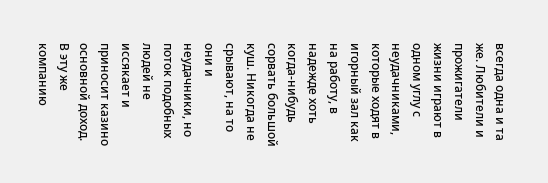всегда одна и та же. Любители и прожигатели жизни играют в одном углу с неудачниками, которые ходят в игорный зал как на работу, в надежде хоть когда-нибудь сорвать большой куш. Никогда не срывают, на то они и неудачники, но поток подобных людей не иссякает и приносит казино основной доход. В эту же компанию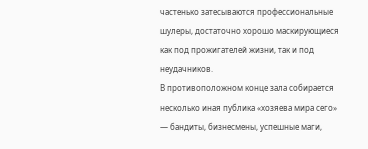частенько затесываются профессиональные шулеры, достаточно хорошо маскирующиеся как под прожигателей жизни, так и под неудачников.
В противоположном конце зала собирается несколько иная публика «хозяева мира сего» — бандиты, бизнесмены, успешные маги,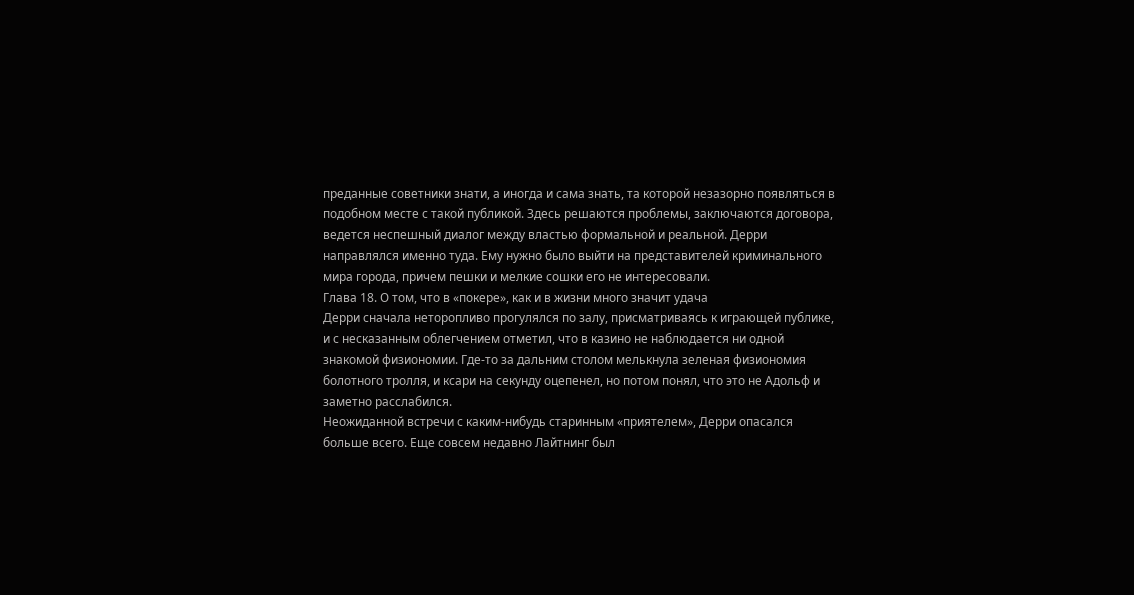преданные советники знати, а иногда и сама знать, та которой незазорно появляться в подобном месте с такой публикой. Здесь решаются проблемы, заключаются договора, ведется неспешный диалог между властью формальной и реальной. Дерри направлялся именно туда. Ему нужно было выйти на представителей криминального мира города, причем пешки и мелкие сошки его не интересовали.
Глава 18. О том, что в «покере», как и в жизни много значит удача
Дерри сначала неторопливо прогулялся по залу, присматриваясь к играющей публике, и с несказанным облегчением отметил, что в казино не наблюдается ни одной знакомой физиономии. Где-то за дальним столом мелькнула зеленая физиономия болотного тролля, и ксари на секунду оцепенел, но потом понял, что это не Адольф и заметно расслабился.
Неожиданной встречи с каким-нибудь старинным «приятелем», Дерри опасался больше всего. Еще совсем недавно Лайтнинг был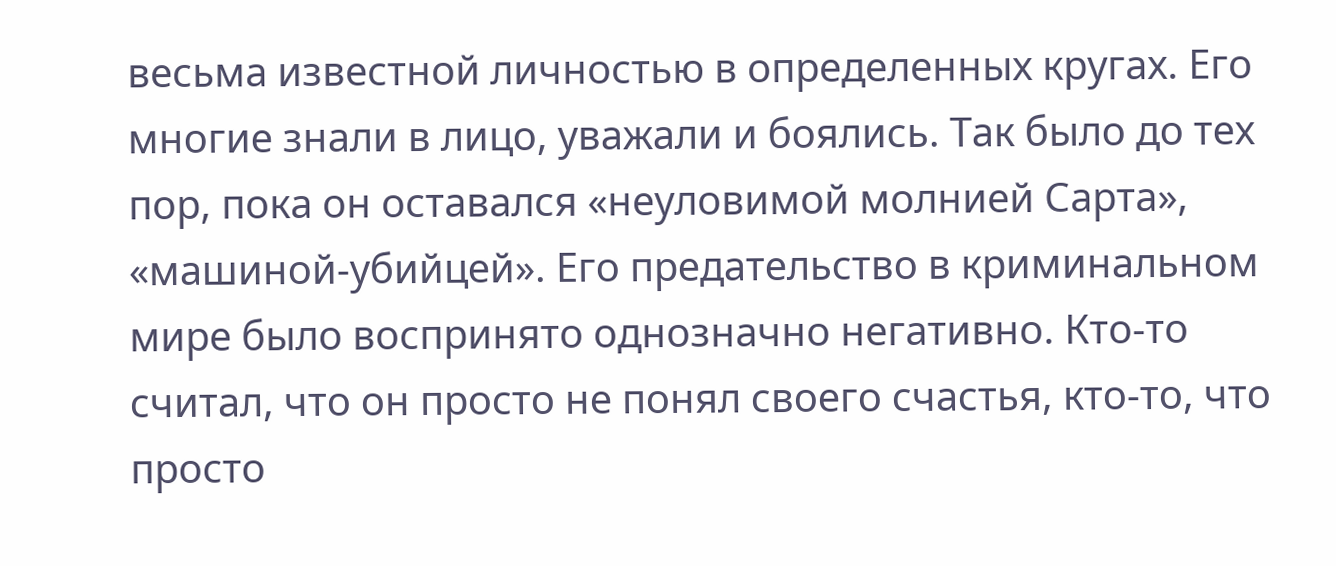весьма известной личностью в определенных кругах. Его многие знали в лицо, уважали и боялись. Так было до тех пор, пока он оставался «неуловимой молнией Сарта», «машиной-убийцей». Его предательство в криминальном мире было воспринято однозначно негативно. Кто-то считал, что он просто не понял своего счастья, кто-то, что просто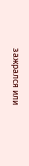зажрался или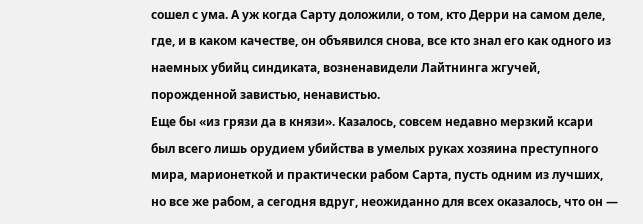сошел с ума. А уж когда Сарту доложили, о том, кто Дерри на самом деле, где, и в каком качестве, он объявился снова, все кто знал его как одного из наемных убийц синдиката, возненавидели Лайтнинга жгучей, порожденной завистью, ненавистью.
Еще бы «из грязи да в князи». Казалось, совсем недавно мерзкий ксари был всего лишь орудием убийства в умелых руках хозяина преступного мира, марионеткой и практически рабом Сарта, пусть одним из лучших, но все же рабом, а сегодня вдруг, неожиданно для всех оказалось, что он —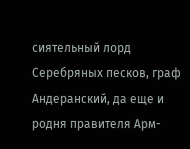сиятельный лорд Серебряных песков, граф Андеранский, да еще и родня правителя Арм-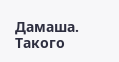Дамаша. Такого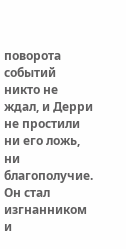поворота событий никто не ждал, и Дерри не простили ни его ложь, ни благополучие. Он стал изгнанником и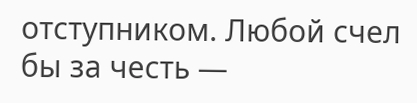отступником. Любой счел бы за честь —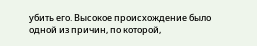убить его. Высокое происхождение было одной из причин, по которой,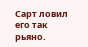Сарт ловил его так рьяно.